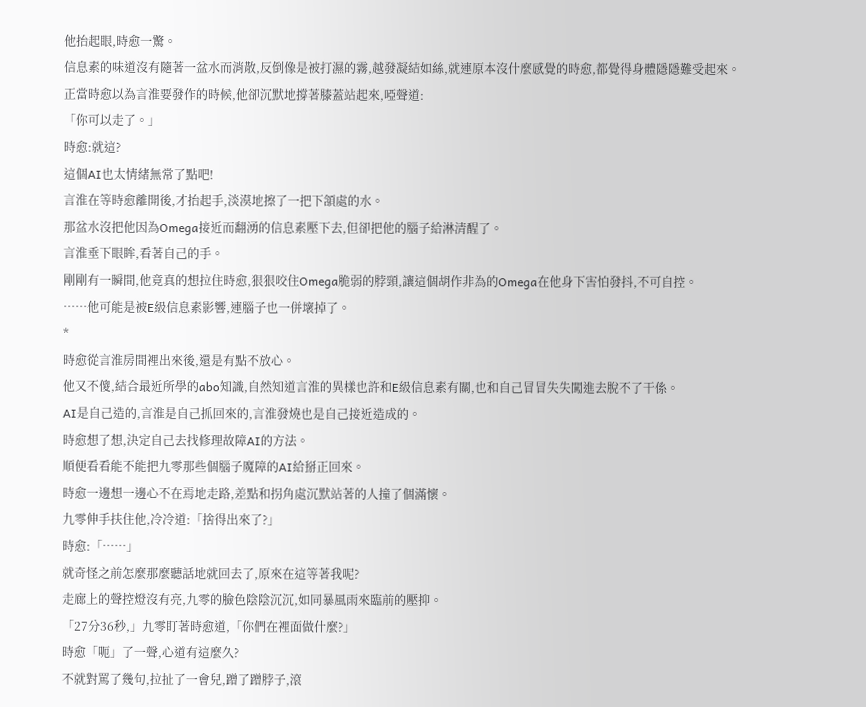他抬起眼,時愈一驚。
信息素的味道沒有隨著一盆水而消散,反倒像是被打濕的霧,越發凝結如絲,就連原本沒什麼感覺的時愈,都覺得身體隱隱難受起來。
正當時愈以為言淮要發作的時候,他卻沉默地撐著膝蓋站起來,啞聲道:
「你可以走了。」
時愈:就這?
這個AI也太情緒無常了點吧!
言淮在等時愈離開後,才抬起手,淡漠地擦了一把下頷處的水。
那盆水沒把他因為Omega接近而翻湧的信息素壓下去,但卻把他的腦子給淋清醒了。
言淮垂下眼眸,看著自己的手。
剛剛有一瞬間,他竟真的想拉住時愈,狠狠咬住Omega脆弱的脖頸,讓這個胡作非為的Omega在他身下害怕發抖,不可自控。
……他可能是被E級信息素影響,連腦子也一併壞掉了。
*
時愈從言淮房間裡出來後,還是有點不放心。
他又不傻,結合最近所學的abo知識,自然知道言淮的異樣也許和E級信息素有關,也和自己冒冒失失闖進去脫不了干係。
AI是自己造的,言淮是自己抓回來的,言淮發燒也是自己接近造成的。
時愈想了想,決定自己去找修理故障AI的方法。
順便看看能不能把九零那些個腦子魔障的AI給掰正回來。
時愈一邊想一邊心不在焉地走路,差點和拐角處沉默站著的人撞了個滿懷。
九零伸手扶住他,冷冷道:「捨得出來了?」
時愈:「……」
就奇怪之前怎麼那麼聽話地就回去了,原來在這等著我呢?
走廊上的聲控燈沒有亮,九零的臉色陰陰沉沉,如同暴風雨來臨前的壓抑。
「27分36秒,」九零盯著時愈道,「你們在裡面做什麼?」
時愈「呃」了一聲,心道有這麼久?
不就對罵了幾句,拉扯了一會兒,蹭了蹭脖子,滾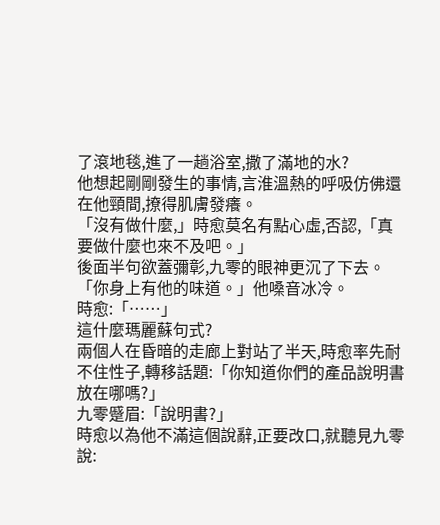了滾地毯,進了一趟浴室,撒了滿地的水?
他想起剛剛發生的事情,言淮溫熱的呼吸仿佛還在他頸間,撩得肌膚發癢。
「沒有做什麼,」時愈莫名有點心虛,否認,「真要做什麼也來不及吧。」
後面半句欲蓋彌彰,九零的眼神更沉了下去。
「你身上有他的味道。」他嗓音冰冷。
時愈:「……」
這什麼瑪麗蘇句式?
兩個人在昏暗的走廊上對站了半天,時愈率先耐不住性子,轉移話題:「你知道你們的產品說明書放在哪嗎?」
九零蹙眉:「說明書?」
時愈以為他不滿這個說辭,正要改口,就聽見九零說: